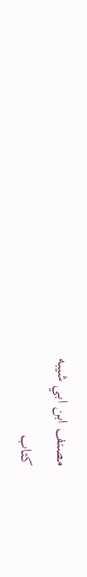مصنف ابن ابي شيبه
كتاب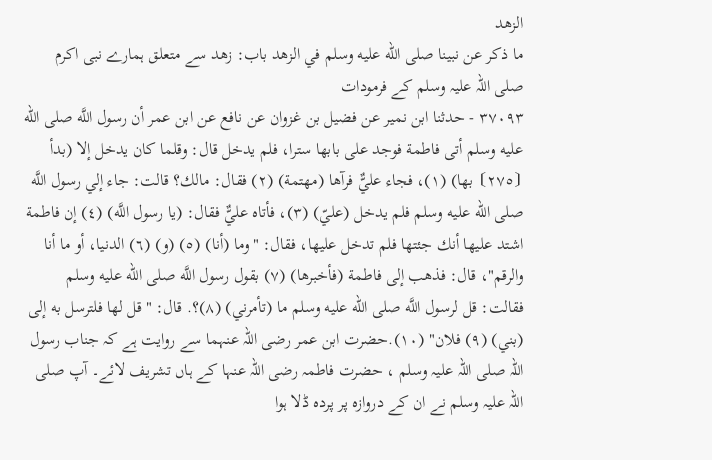الزهد
ما ذكر عن نبينا صلى الله عليه وسلم في الزهد باب: زھد سے متعلق ہمارے نبی اکرم صلی اللہ علیہ وسلم کے فرمودات
٣٧٠٩٣ - حدثنا ابن نمير عن فضيل بن غزوان عن نافع عن ابن عمر أن رسول اللَّه صلى الله عليه وسلم أتى فاطمة فوجد على بابها سترا، فلم يدخل قال: وقلما كان يدخل إلا (بدأ ⦗٢٧٥⦘ بها) (١)، فجاء عليٌّ فرآها (مهتمة) (٢) فقال: مالك؟ قالت: جاء إلي رسول اللَّه صلى الله عليه وسلم فلم يدخل (عليّ) (٣)، فأتاه عليٌّ فقال: (يا رسول اللَّه) (٤) إن فاطمة اشتد عليها أنك جئتها فلم تدخل عليها، فقال: "وما (أنا) (٥) (و) (٦) الدنيا، أو ما أنا والرقم"، قال: فذهب إلى فاطمة (فأخبرها) (٧) بقول رسول اللَّه صلى الله عليه وسلم فقالت: قل لرسول اللَّه صلى الله عليه وسلم ما (تأمرني) (٨)؟. قال: "قل لها فلترسل به إلى (بني) (٩) فلان" (١٠).حضرت ابن عمر رضی اللہ عنہما سے روایت ہے کہ جناب رسول اللہ صلی اللہ علیہ وسلم ، حضرت فاطمہ رضی اللہ عنہا کے ہاں تشریف لائے۔ آپ صلی اللہ علیہ وسلم نے ان کے دروازہ پر پردہ ڈلا ہوا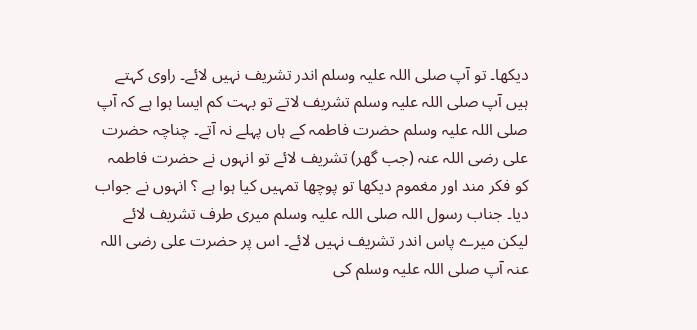دیکھا۔ تو آپ صلی اللہ علیہ وسلم اندر تشریف نہیں لائے۔ راوی کہتے ہیں آپ صلی اللہ علیہ وسلم تشریف لاتے تو بہت کم ایسا ہوا ہے کہ آپ صلی اللہ علیہ وسلم حضرت فاطمہ کے ہاں پہلے نہ آتے۔ چناچہ حضرت علی رضی اللہ عنہ (جب گھر) تشریف لائے تو انہوں نے حضرت فاطمہ کو فکر مند اور مغموم دیکھا تو پوچھا تمہیں کیا ہوا ہے ؟ انہوں نے جواب دیا۔ جناب رسول اللہ صلی اللہ علیہ وسلم میری طرف تشریف لائے لیکن میرے پاس اندر تشریف نہیں لائے۔ اس پر حضرت علی رضی اللہ عنہ آپ صلی اللہ علیہ وسلم کی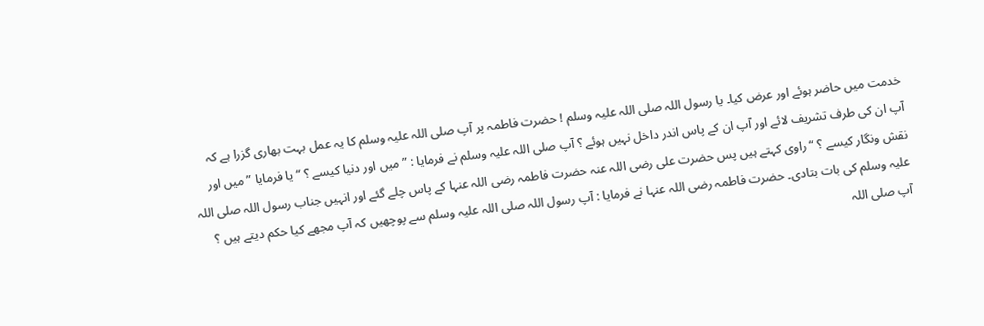خدمت میں حاضر ہوئے اور عرض کیا۔ یا رسول اللہ صلی اللہ علیہ وسلم ! حضرت فاطمہ پر آپ صلی اللہ علیہ وسلم کا یہ عمل بہت بھاری گزرا ہے کہ آپ ان کی طرف تشریف لائے اور آپ ان کے پاس اندر داخل نہیں ہوئے ؟ آپ صلی اللہ علیہ وسلم نے فرمایا : ” میں اور دنیا کیسے ؟ “ یا فرمایا ” میں اور نقش ونگار کیسے ؟ “ راوی کہتے ہیں پس حضرت علی رضی اللہ عنہ حضرت فاطمہ رضی اللہ عنہا کے پاس چلے گئے اور انہیں جناب رسول اللہ صلی اللہ علیہ وسلم کی بات بتادی۔ حضرت فاطمہ رضی اللہ عنہا نے فرمایا : آپ رسول اللہ صلی اللہ علیہ وسلم سے پوچھیں کہ آپ مجھے کیا حکم دیتے ہیں ؟ آپ صلی اللہ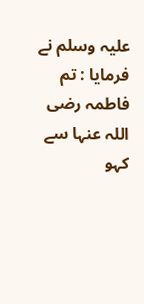علیہ وسلم نے فرمایا : تم فاطمہ رضی اللہ عنہا سے کہو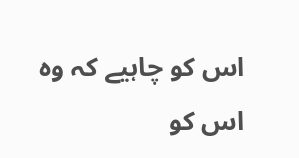اس کو چاہیے کہ وہ اس کو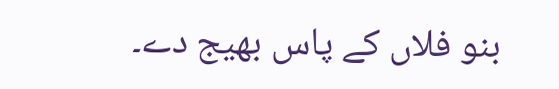بنو فلاں کے پاس بھیج دے۔